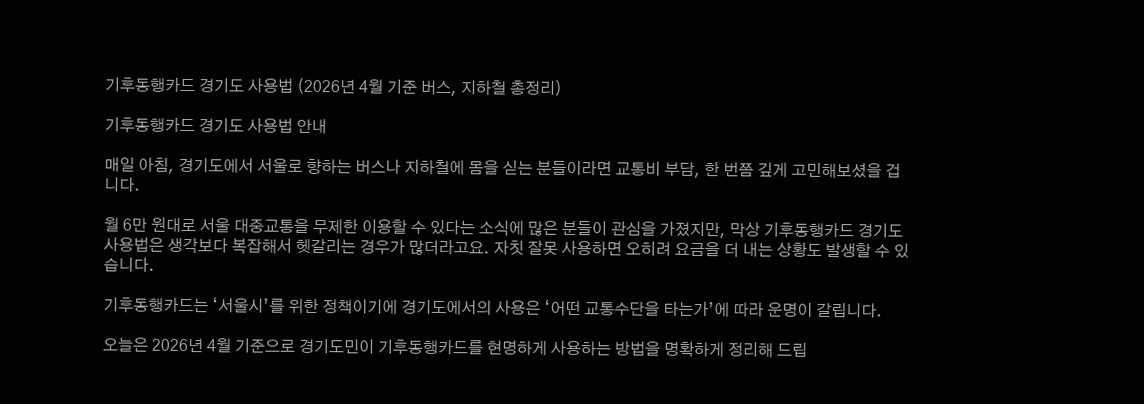기후동행카드 경기도 사용법 (2026년 4월 기준 버스, 지하철 총정리)

기후동행카드 경기도 사용법 안내

매일 아침, 경기도에서 서울로 향하는 버스나 지하철에 몸을 싣는 분들이라면 교통비 부담, 한 번쯤 깊게 고민해보셨을 겁니다.

월 6만 원대로 서울 대중교통을 무제한 이용할 수 있다는 소식에 많은 분들이 관심을 가졌지만, 막상 기후동행카드 경기도 사용법은 생각보다 복잡해서 헷갈리는 경우가 많더라고요. 자칫 잘못 사용하면 오히려 요금을 더 내는 상황도 발생할 수 있습니다.

기후동행카드는 ‘서울시’를 위한 정책이기에 경기도에서의 사용은 ‘어떤 교통수단을 타는가’에 따라 운명이 갈립니다.

오늘은 2026년 4월 기준으로 경기도민이 기후동행카드를 현명하게 사용하는 방법을 명확하게 정리해 드립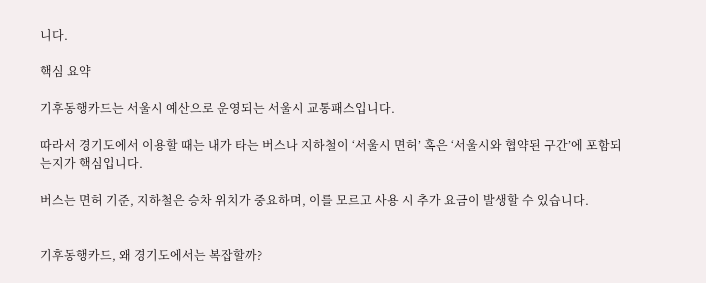니다.

핵심 요약

기후동행카드는 서울시 예산으로 운영되는 서울시 교통패스입니다.

따라서 경기도에서 이용할 때는 내가 타는 버스나 지하철이 ‘서울시 면허’ 혹은 ‘서울시와 협약된 구간’에 포함되는지가 핵심입니다.

버스는 면허 기준, 지하철은 승차 위치가 중요하며, 이를 모르고 사용 시 추가 요금이 발생할 수 있습니다.


기후동행카드, 왜 경기도에서는 복잡할까?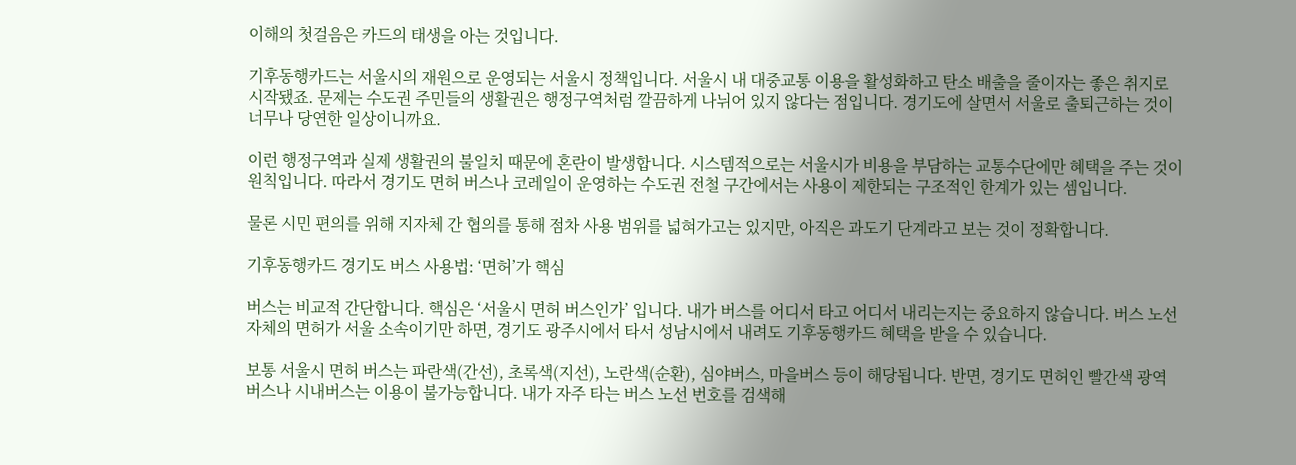이해의 첫걸음은 카드의 태생을 아는 것입니다.

기후동행카드는 서울시의 재원으로 운영되는 서울시 정책입니다. 서울시 내 대중교통 이용을 활성화하고 탄소 배출을 줄이자는 좋은 취지로 시작됐죠. 문제는 수도권 주민들의 생활권은 행정구역처럼 깔끔하게 나뉘어 있지 않다는 점입니다. 경기도에 살면서 서울로 출퇴근하는 것이 너무나 당연한 일상이니까요.

이런 행정구역과 실제 생활권의 불일치 때문에 혼란이 발생합니다. 시스템적으로는 서울시가 비용을 부담하는 교통수단에만 혜택을 주는 것이 원칙입니다. 따라서 경기도 면허 버스나 코레일이 운영하는 수도권 전철 구간에서는 사용이 제한되는 구조적인 한계가 있는 셈입니다.

물론 시민 편의를 위해 지자체 간 협의를 통해 점차 사용 범위를 넓혀가고는 있지만, 아직은 과도기 단계라고 보는 것이 정확합니다.

기후동행카드 경기도 버스 사용법: ‘면허’가 핵심

버스는 비교적 간단합니다. 핵심은 ‘서울시 면허 버스인가’ 입니다. 내가 버스를 어디서 타고 어디서 내리는지는 중요하지 않습니다. 버스 노선 자체의 면허가 서울 소속이기만 하면, 경기도 광주시에서 타서 성남시에서 내려도 기후동행카드 혜택을 받을 수 있습니다.

보통 서울시 면허 버스는 파란색(간선), 초록색(지선), 노란색(순환), 심야버스, 마을버스 등이 해당됩니다. 반면, 경기도 면허인 빨간색 광역버스나 시내버스는 이용이 불가능합니다. 내가 자주 타는 버스 노선 번호를 검색해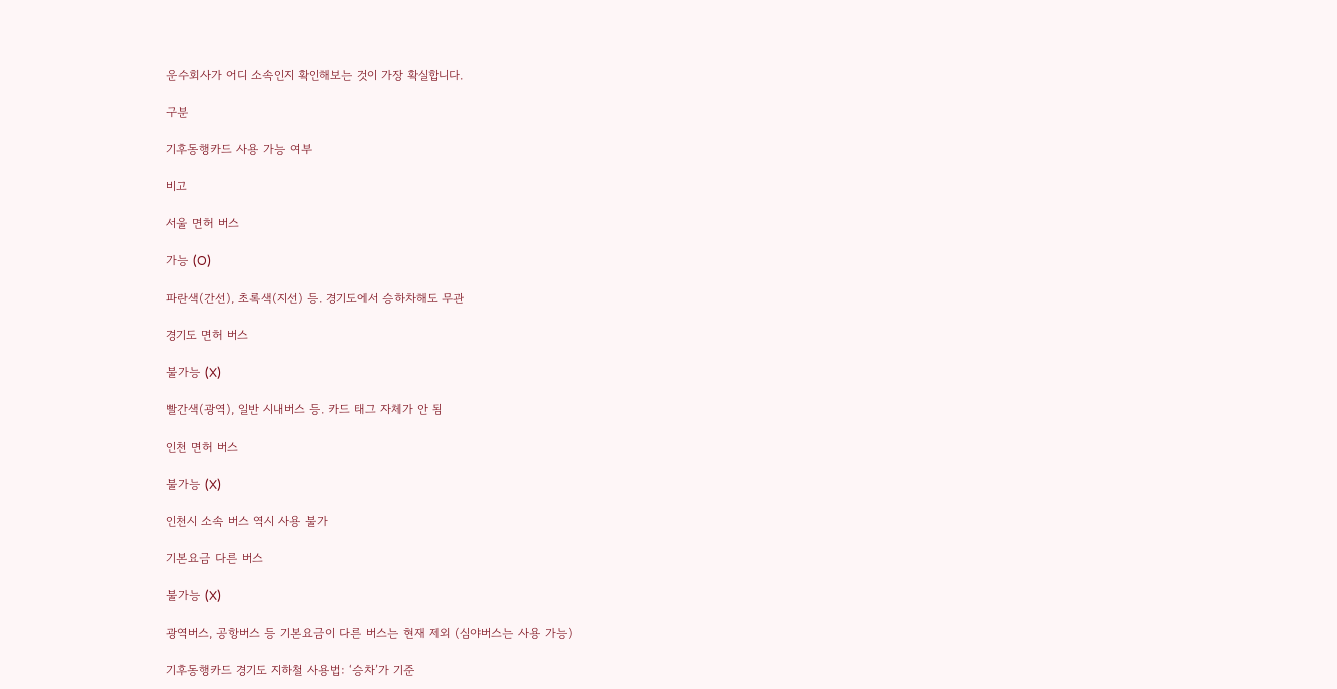운수회사가 어디 소속인지 확인해보는 것이 가장 확실합니다.

구분

기후동행카드 사용 가능 여부

비고

서울 면허 버스

가능 (O)

파란색(간선), 초록색(지선) 등. 경기도에서 승하차해도 무관

경기도 면허 버스

불가능 (X)

빨간색(광역), 일반 시내버스 등. 카드 태그 자체가 안 됨

인천 면허 버스

불가능 (X)

인천시 소속 버스 역시 사용 불가

기본요금 다른 버스

불가능 (X)

광역버스, 공항버스 등 기본요금이 다른 버스는 현재 제외 (심야버스는 사용 가능)

기후동행카드 경기도 지하철 사용법: ‘승차’가 기준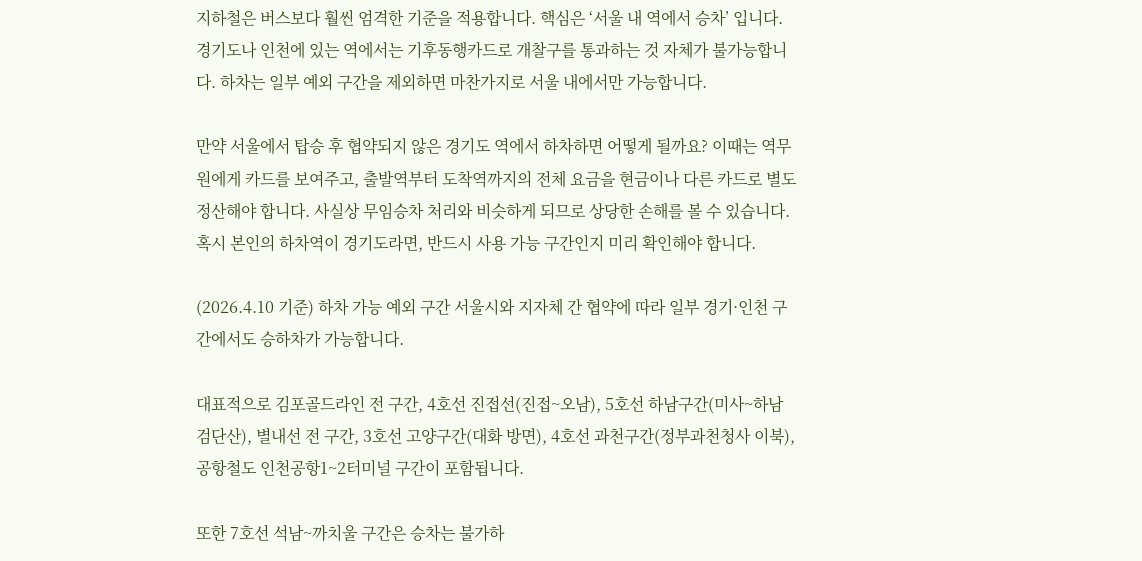지하철은 버스보다 훨씬 엄격한 기준을 적용합니다. 핵심은 ‘서울 내 역에서 승차’ 입니다. 경기도나 인천에 있는 역에서는 기후동행카드로 개찰구를 통과하는 것 자체가 불가능합니다. 하차는 일부 예외 구간을 제외하면 마찬가지로 서울 내에서만 가능합니다.

만약 서울에서 탑승 후 협약되지 않은 경기도 역에서 하차하면 어떻게 될까요? 이때는 역무원에게 카드를 보여주고, 출발역부터 도착역까지의 전체 요금을 현금이나 다른 카드로 별도 정산해야 합니다. 사실상 무임승차 처리와 비슷하게 되므로 상당한 손해를 볼 수 있습니다. 혹시 본인의 하차역이 경기도라면, 반드시 사용 가능 구간인지 미리 확인해야 합니다.

(2026.4.10 기준) 하차 가능 예외 구간 서울시와 지자체 간 협약에 따라 일부 경기·인천 구간에서도 승하차가 가능합니다.

대표적으로 김포골드라인 전 구간, 4호선 진접선(진접~오남), 5호선 하남구간(미사~하남검단산), 별내선 전 구간, 3호선 고양구간(대화 방면), 4호선 과천구간(정부과천청사 이북), 공항철도 인천공항1~2터미널 구간이 포함됩니다.

또한 7호선 석남~까치울 구간은 승차는 불가하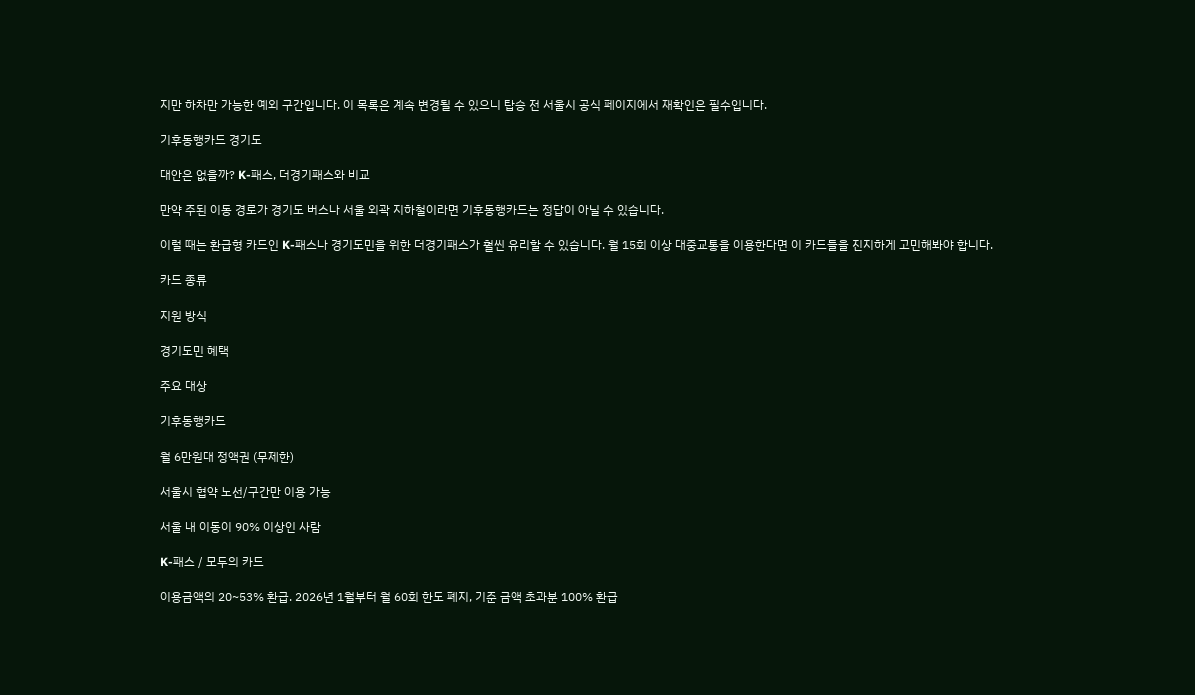지만 하차만 가능한 예외 구간입니다. 이 목록은 계속 변경될 수 있으니 탑승 전 서울시 공식 페이지에서 재확인은 필수입니다.

기후동행카드 경기도

대안은 없을까? K-패스, 더경기패스와 비교

만약 주된 이동 경로가 경기도 버스나 서울 외곽 지하철이라면 기후동행카드는 정답이 아닐 수 있습니다.

이럴 때는 환급형 카드인 K-패스나 경기도민을 위한 더경기패스가 훨씬 유리할 수 있습니다. 월 15회 이상 대중교통을 이용한다면 이 카드들을 진지하게 고민해봐야 합니다.

카드 종류

지원 방식

경기도민 혜택

주요 대상

기후동행카드

월 6만원대 정액권 (무제한)

서울시 협약 노선/구간만 이용 가능

서울 내 이동이 90% 이상인 사람

K-패스 / 모두의 카드

이용금액의 20~53% 환급. 2026년 1월부터 월 60회 한도 폐지, 기준 금액 초과분 100% 환급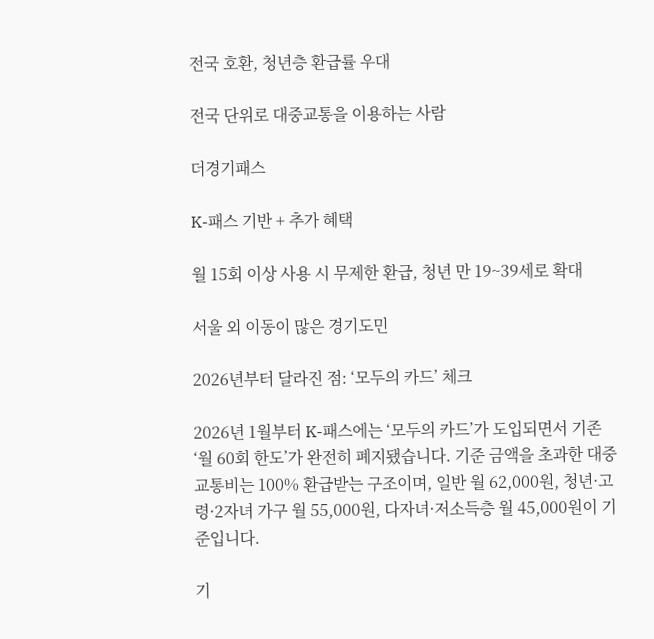전국 호환, 청년층 환급률 우대

전국 단위로 대중교통을 이용하는 사람

더경기패스

K-패스 기반 + 추가 혜택

월 15회 이상 사용 시 무제한 환급, 청년 만 19~39세로 확대

서울 외 이동이 많은 경기도민

2026년부터 달라진 점: ‘모두의 카드’ 체크

2026년 1월부터 K-패스에는 ‘모두의 카드’가 도입되면서 기존 ‘월 60회 한도’가 완전히 폐지됐습니다. 기준 금액을 초과한 대중교통비는 100% 환급받는 구조이며, 일반 월 62,000원, 청년·고령·2자녀 가구 월 55,000원, 다자녀·저소득층 월 45,000원이 기준입니다.

기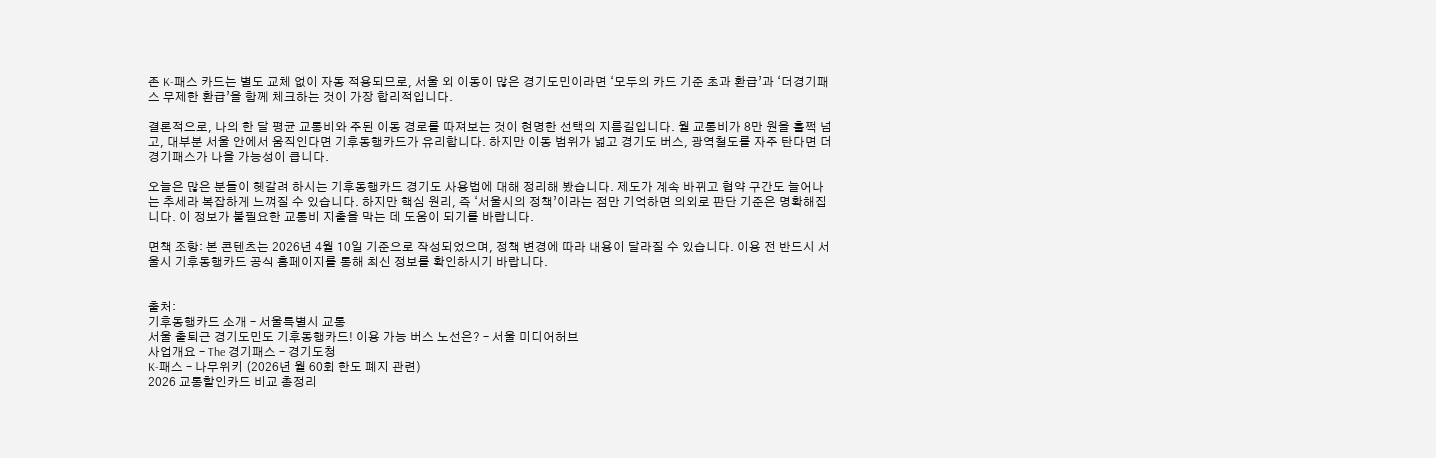존 K-패스 카드는 별도 교체 없이 자동 적용되므로, 서울 외 이동이 많은 경기도민이라면 ‘모두의 카드 기준 초과 환급’과 ‘더경기패스 무제한 환급’을 함께 체크하는 것이 가장 합리적입니다.

결론적으로, 나의 한 달 평균 교통비와 주된 이동 경로를 따져보는 것이 현명한 선택의 지름길입니다. 월 교통비가 8만 원을 훌쩍 넘고, 대부분 서울 안에서 움직인다면 기후동행카드가 유리합니다. 하지만 이동 범위가 넓고 경기도 버스, 광역철도를 자주 탄다면 더경기패스가 나을 가능성이 큽니다.

오늘은 많은 분들이 헷갈려 하시는 기후동행카드 경기도 사용법에 대해 정리해 봤습니다. 제도가 계속 바뀌고 협약 구간도 늘어나는 추세라 복잡하게 느껴질 수 있습니다. 하지만 핵심 원리, 즉 ‘서울시의 정책’이라는 점만 기억하면 의외로 판단 기준은 명확해집니다. 이 정보가 불필요한 교통비 지출을 막는 데 도움이 되기를 바랍니다.

면책 조항: 본 콘텐츠는 2026년 4월 10일 기준으로 작성되었으며, 정책 변경에 따라 내용이 달라질 수 있습니다. 이용 전 반드시 서울시 기후동행카드 공식 홈페이지를 통해 최신 정보를 확인하시기 바랍니다.


출처:
기후동행카드 소개 – 서울특별시 교통
서울 출퇴근 경기도민도 기후동행카드! 이용 가능 버스 노선은? – 서울 미디어허브
사업개요 – The 경기패스 – 경기도청
K-패스 – 나무위키 (2026년 월 60회 한도 폐지 관련)
2026 교통할인카드 비교 총정리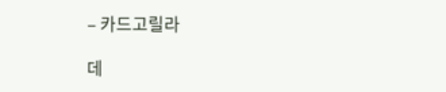– 카드고릴라

데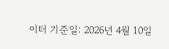이터 기준일: 2026년 4월 10일